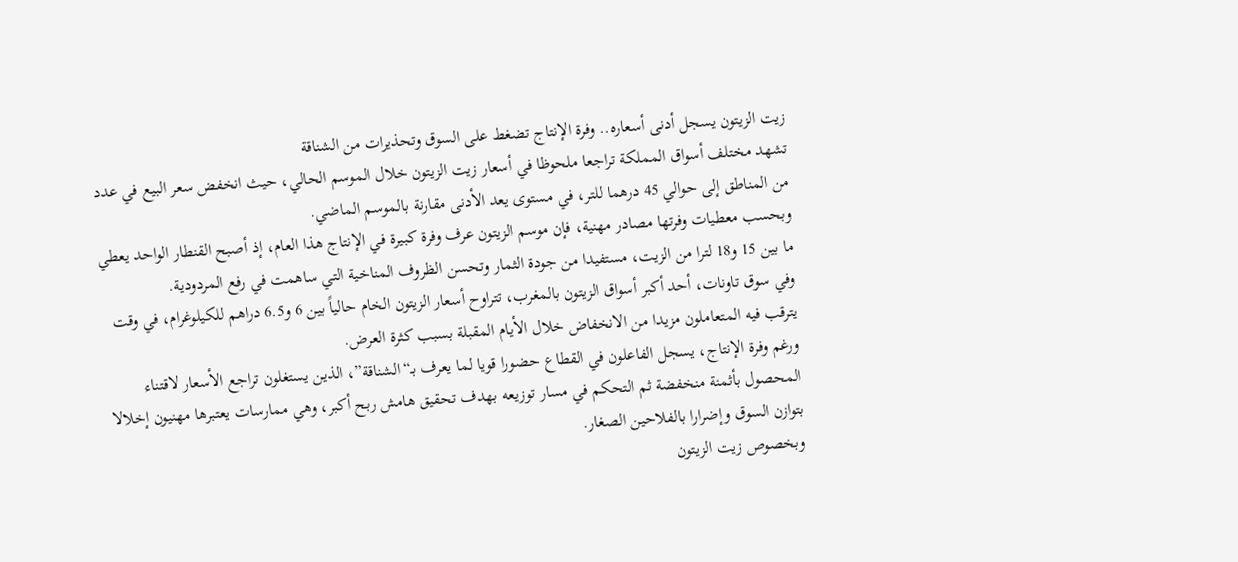زيت الزيتون يسجل أدنى أسعاره.. وفرة الإنتاج تضغط على السوق وتحذيرات من الشناقة
تشهد مختلف أسواق المملكة تراجعا ملحوظا في أسعار زيت الزيتون خلال الموسم الحالي، حيث انخفض سعر البيع في عدد من المناطق إلى حوالي 45 درهما للتر، في مستوى يعد الأدنى مقارنة بالموسم الماضي.
وبحسب معطيات وفرتها مصادر مهنية، فإن موسم الزيتون عرف وفرة كبيرة في الإنتاج هذا العام، إذ أصبح القنطار الواحد يعطي ما بين 15 و18 لترا من الزيت، مستفيدا من جودة الثمار وتحسن الظروف المناخية التي ساهمت في رفع المردودية.
وفي سوق تاونات، أحد أكبر أسواق الزيتون بالمغرب، تتراوح أسعار الزيتون الخام حالياً بين 6 و6.5 دراهم للكيلوغرام، في وقت يترقب فيه المتعاملون مزيدا من الانخفاض خلال الأيام المقبلة بسبب كثرة العرض.
ورغم وفرة الإنتاج، يسجل الفاعلون في القطاع حضورا قويا لما يعرف بـ“الشناقة”، الذين يستغلون تراجع الأسعار لاقتناء المحصول بأثمنة منخفضة ثم التحكم في مسار توزيعه بهدف تحقيق هامش ربح أكبر، وهي ممارسات يعتبرها مهنيون إخلالا بتوازن السوق وإضرارا بالفلاحين الصغار.
وبخصوص زيت الزيتون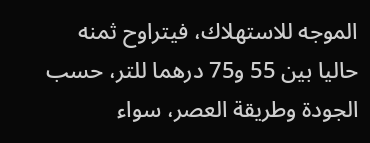الموجه للاستهلاك، فيتراوح ثمنه حاليا بين 55 و75 درهما للتر، حسب الجودة وطريقة العصر، سواء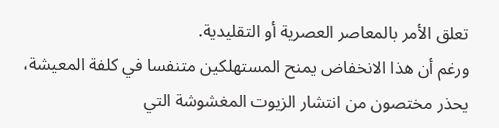تعلق الأمر بالمعاصر العصرية أو التقليدية.
ورغم أن هذا الانخفاض يمنح المستهلكين متنفسا في كلفة المعيشة، يحذر مختصون من انتشار الزيوت المغشوشة التي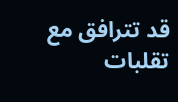قد تترافق مع تقلبات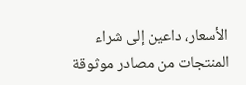الأسعار، داعين إلى شراء المنتجات من مصادر موثوقة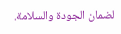لضمان الجودة والسلامة.